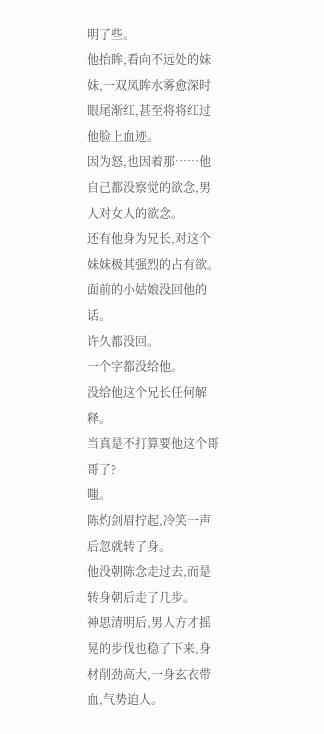明了些。
他抬眸,看向不远处的妹妹,一双凤眸水雾愈深时眼尾渐红,甚至将将红过他脸上血迹。
因为怒,也因着那……他自己都没察觉的欲念,男人对女人的欲念。
还有他身为兄长,对这个妹妹极其强烈的占有欲。
面前的小姑娘没回他的话。
许久都没回。
一个字都没给他。
没给他这个兄长任何解释。
当真是不打算要他这个哥哥了?
嗤。
陈灼剑眉拧起,冷笑一声后忽就转了身。
他没朝陈念走过去,而是转身朝后走了几步。
神思清明后,男人方才摇晃的步伐也稳了下来,身材削劲高大,一身玄衣带血,气势迫人。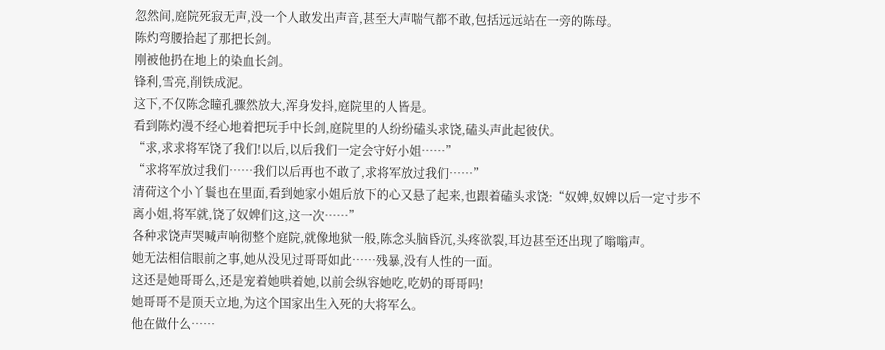忽然间,庭院死寂无声,没一个人敢发出声音,甚至大声喘气都不敢,包括远远站在一旁的陈母。
陈灼弯腰拾起了那把长剑。
刚被他扔在地上的染血长剑。
锋利,雪亮,削铁成泥。
这下,不仅陈念瞳孔骤然放大,浑身发抖,庭院里的人皆是。
看到陈灼漫不经心地着把玩手中长剑,庭院里的人纷纷磕头求饶,磕头声此起彼伏。
“求,求求将军饶了我们!以后,以后我们一定会守好小姐……”
“求将军放过我们……我们以后再也不敢了,求将军放过我们……”
清荷这个小丫鬟也在里面,看到她家小姐后放下的心又悬了起来,也跟着磕头求饶:“奴婢,奴婢以后一定寸步不离小姐,将军就,饶了奴婢们这,这一次……”
各种求饶声哭喊声响彻整个庭院,就像地狱一般,陈念头脑昏沉,头疼欲裂,耳边甚至还出现了嗡嗡声。
她无法相信眼前之事,她从没见过哥哥如此……残暴,没有人性的一面。
这还是她哥哥么,还是宠着她哄着她,以前会纵容她吃,吃奶的哥哥吗!
她哥哥不是顶天立地,为这个国家出生入死的大将军么。
他在做什么……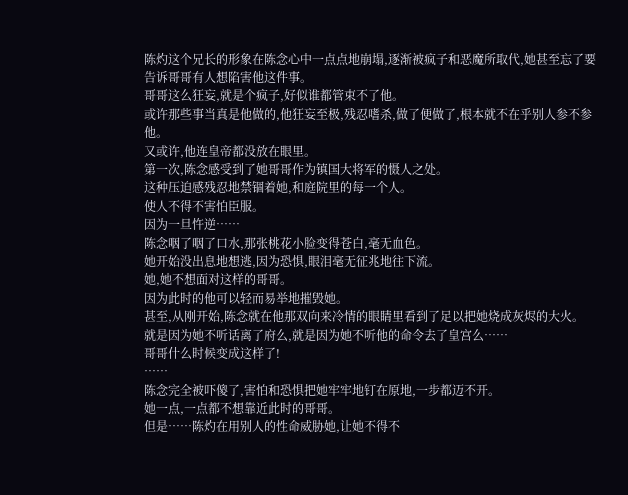陈灼这个兄长的形象在陈念心中一点点地崩塌,逐渐被疯子和恶魔所取代,她甚至忘了要告诉哥哥有人想陷害他这件事。
哥哥这么狂妄,就是个疯子,好似谁都管束不了他。
或许那些事当真是他做的,他狂妄至极,残忍嗜杀,做了便做了,根本就不在乎别人参不参他。
又或许,他连皇帝都没放在眼里。
第一次,陈念感受到了她哥哥作为镇国大将军的慑人之处。
这种压迫感残忍地禁锢着她,和庭院里的每一个人。
使人不得不害怕臣服。
因为一旦忤逆……
陈念咽了咽了口水,那张桃花小脸变得苍白,毫无血色。
她开始没出息地想逃,因为恐惧,眼泪毫无征兆地往下流。
她,她不想面对这样的哥哥。
因为此时的他可以轻而易举地摧毁她。
甚至,从刚开始,陈念就在他那双向来冷情的眼睛里看到了足以把她烧成灰烬的大火。
就是因为她不听话离了府么,就是因为她不听他的命令去了皇宫么……
哥哥什么时候变成这样了!
……
陈念完全被吓傻了,害怕和恐惧把她牢牢地钉在原地,一步都迈不开。
她一点,一点都不想靠近此时的哥哥。
但是……陈灼在用别人的性命威胁她,让她不得不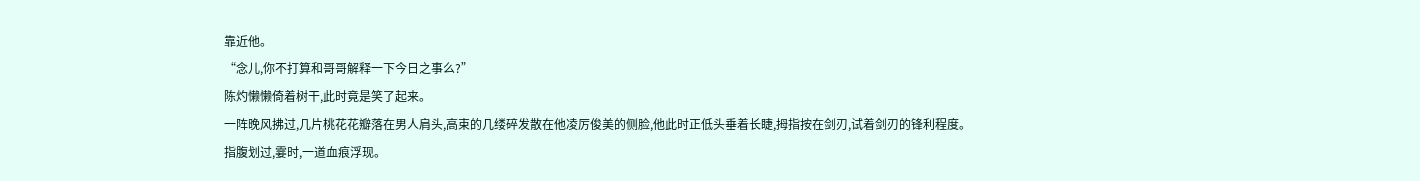靠近他。
“念儿,你不打算和哥哥解释一下今日之事么?”
陈灼懒懒倚着树干,此时竟是笑了起来。
一阵晚风拂过,几片桃花花瓣落在男人肩头,高束的几缕碎发散在他凌厉俊美的侧脸,他此时正低头垂着长睫,拇指按在剑刃,试着剑刃的锋利程度。
指腹划过,霎时,一道血痕浮现。